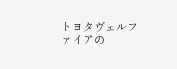トヨタヴェルファイアの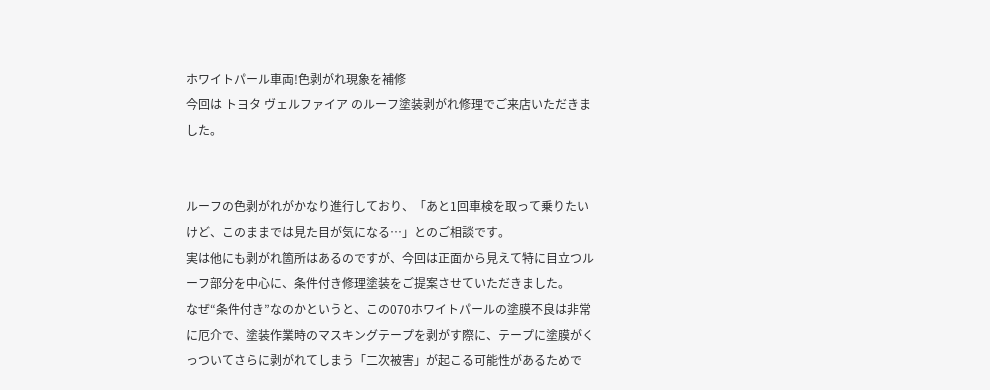ホワイトパール車両!色剥がれ現象を補修
今回は トヨタ ヴェルファイア のルーフ塗装剥がれ修理でご来店いただきました。


ルーフの色剥がれがかなり進行しており、「あと1回車検を取って乗りたいけど、このままでは見た目が気になる…」とのご相談です。
実は他にも剥がれ箇所はあるのですが、今回は正面から見えて特に目立つルーフ部分を中心に、条件付き修理塗装をご提案させていただきました。
なぜ“条件付き”なのかというと、この070ホワイトパールの塗膜不良は非常に厄介で、塗装作業時のマスキングテープを剥がす際に、テープに塗膜がくっついてさらに剥がれてしまう「二次被害」が起こる可能性があるためで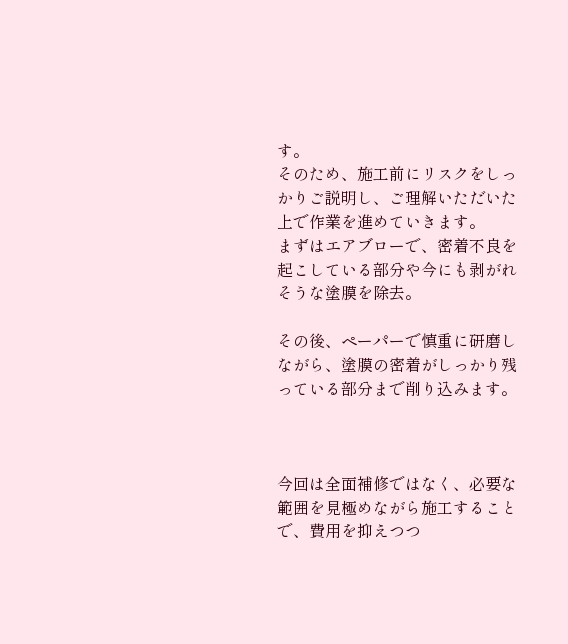す。
そのため、施工前にリスクをしっかりご説明し、ご理解いただいた上で作業を進めていきます。
まずはエアブローで、密着不良を起こしている部分や今にも剥がれそうな塗膜を除去。

その後、ペーパーで慎重に研磨しながら、塗膜の密着がしっかり残っている部分まで削り込みます。



今回は全面補修ではなく、必要な範囲を見極めながら施工することで、費用を抑えつつ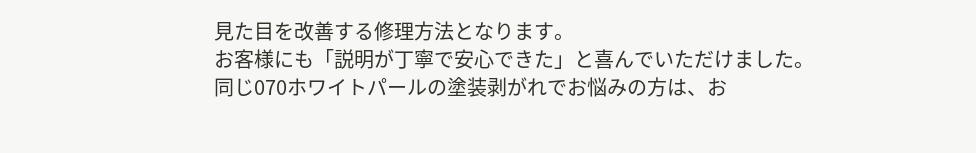見た目を改善する修理方法となります。
お客様にも「説明が丁寧で安心できた」と喜んでいただけました。
同じ070ホワイトパールの塗装剥がれでお悩みの方は、お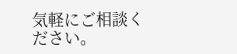気軽にご相談ください。